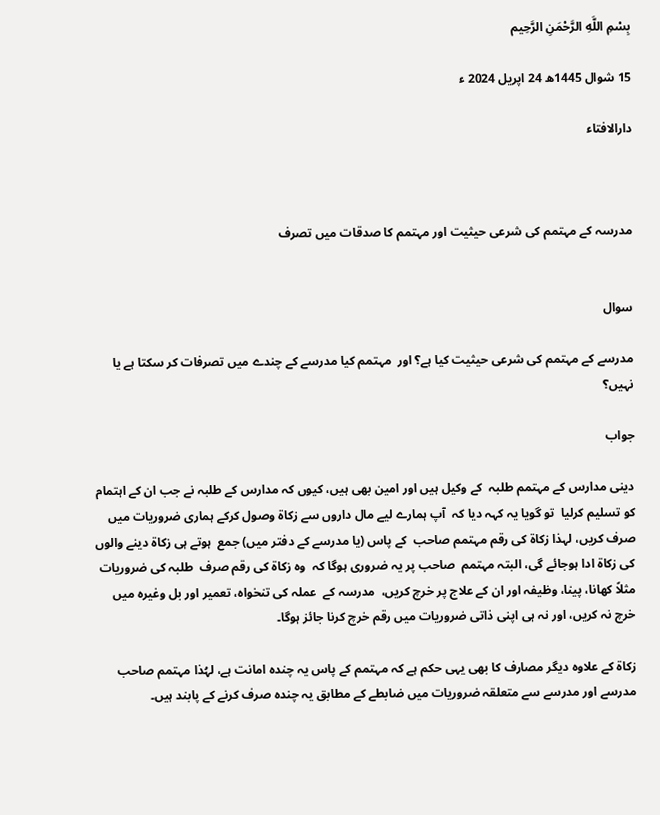بِسْمِ اللَّهِ الرَّحْمَنِ الرَّحِيم

15 شوال 1445ھ 24 اپریل 2024 ء

دارالافتاء



مدرسہ کے مہتمم کی شرعی حیثیت اور مہتمم کا صدقات میں تصرف


سوال

مدرسے کے مہتمم کی شرعی حیثیت کیا ہے؟ اور  مہتمم کیا مدرسے کے چندے میں تصرفات کر سکتا ہے یا نہیں؟

جواب

دینی مدارس کے مہتمم طلبہ  کے وکیل ہیں اور امین بھی ہیں، کیوں کہ مدارس کے طلبہ نے جب ان کے اہتمام کو تسلیم کرلیا  تو گویا یہ کہہ دیا کہ  آپ ہمارے لیے مال داروں سے زکاۃ وصول کرکے ہماری ضروریات میں صرف کریں، لہذا زکاۃ کی رقم مہتمم صاحب  کے پاس (یا مدرسے کے دفتر میں) جمع  ہوتے ہی زکاۃ دینے والوں کی زکاۃ ادا ہوجائے گی، البتہ مہتمم  صاحب پر یہ ضروری ہوگا کہ  وہ زکاۃ کی رقم صرف  طلبہ کی ضروریات  مثلاً کھانا، پینا، وظیفہ اور ان کے علاج پر خرچ کریں،  مدرسہ کے  عملہ کی تنخواہ، تعمیر اور بل وغیرہ میں خرچ نہ کریں، اور نہ ہی اپنی ذاتی ضروریات میں رقم خرچ کرنا جائز ہوگا۔

زکاۃ کے علاوہ دیگر مصارف کا بھی یہی حکم ہے کہ مہتمم کے پاس یہ چندہ امانت ہے، لہُذا مہتمم صاحب مدرسے اور مدرسے سے متعلقہ ضروریات میں ضابطے کے مطابق یہ چندہ صرف کرنے کے پابند ہیں۔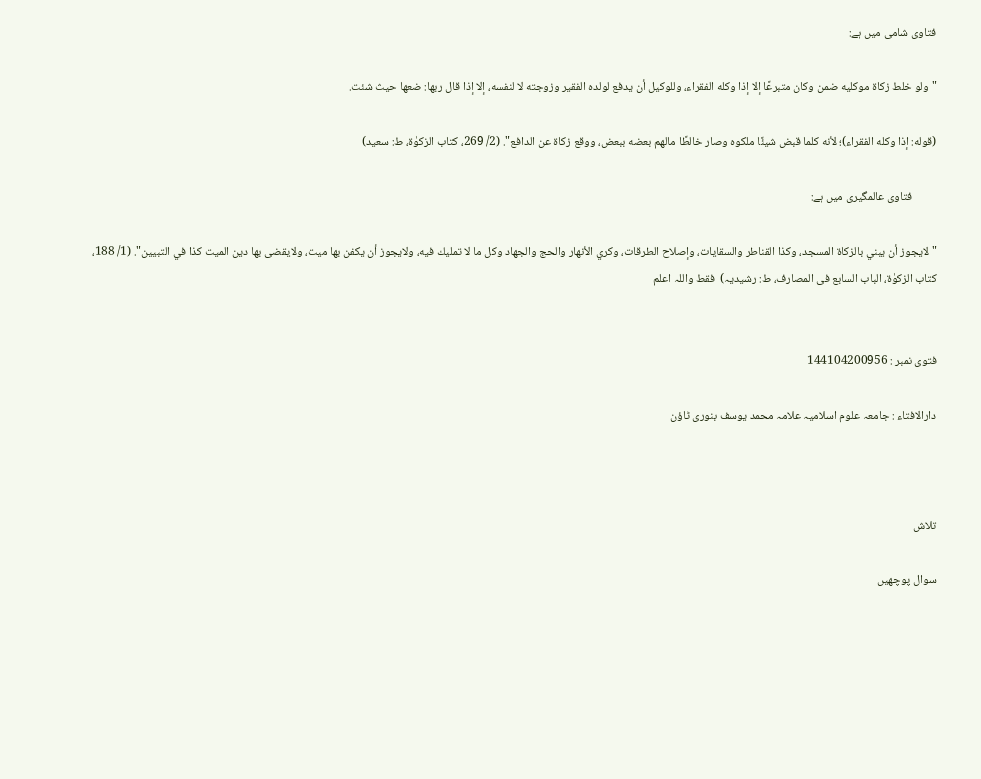فتاوی شامی میں ہے:

"ولو خلط زكاة موكليه ضمن وكان متبرعًا إلا إذا وكله الفقراء، وللوكيل أن يدفع لولده الفقير وزوجته لا لنفسه، إلا إذا قال ربها: ضعها حيث شئت.

(قوله: إذا وكله الفقراء)؛ لأنه كلما قبض شيئًا ملكوه وصار خالطًا مالهم بعضه ببعض، ووقع زكاة عن الدافع". (2/ 269، کتاب الزکوٰۃ، ط: سعید)

         فتاوی عالمگیری میں ہے:

"لايجوز أن يبني بالزكاة المسجد، وكذا القناطر والسقايات، وإصلاح الطرقات، وكري الأنهار والحج والجهاد وكل ما لا تمليك فيه، ولايجوز أن يكفن بها ميت، ولايقضى بها دين الميت كذا في التبيين". (1/ 188،  کتاب الزکوٰۃ، الباب السابع فی المصارف، ط: رشیدیہ)  فقط واللہ اعلم


فتوی نمبر : 144104200956

دارالافتاء : جامعہ علوم اسلامیہ علامہ محمد یوسف بنوری ٹاؤن



تلاش

سوال پوچھیں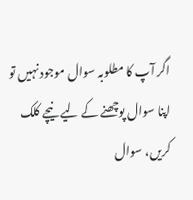اگر آپ کا مطلوبہ سوال موجود نہیں تو اپنا سوال پوچھنے کے لیے نیچے کلک کریں، سوال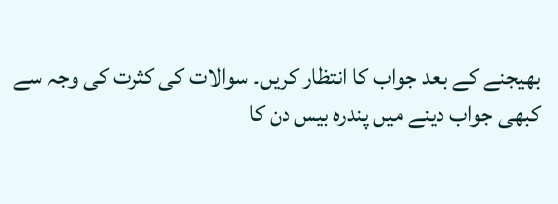بھیجنے کے بعد جواب کا انتظار کریں۔ سوالات کی کثرت کی وجہ سے کبھی جواب دینے میں پندرہ بیس دن کا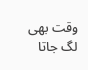وقت بھی لگ جاتا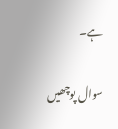ہے۔

سوال پوچھیں